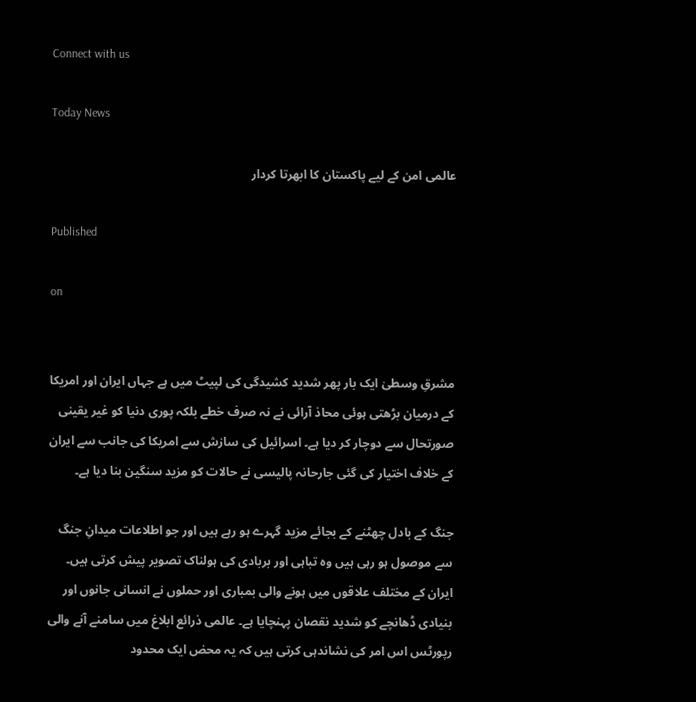Connect with us

Today News

عالمی امن کے لیے پاکستان کا ابھرتا کردار

Published

on


مشرقِ وسطیٰ ایک بار پھر شدید کشیدگی کی لپیٹ میں ہے جہاں ایران اور امریکا کے درمیان بڑھتی ہوئی محاذ آرائی نے نہ صرف خطے بلکہ پوری دنیا کو غیر یقینی صورتحال سے دوچار کر دیا ہے۔ اسرائیل کی سازش سے امریکا کی جانب سے ایران کے خلاف اختیار کی گئی جارحانہ پالیسی نے حالات کو مزید سنگین بنا دیا ہے۔

جنگ کے بادل چھٹنے کے بجائے مزید گہرے ہو رہے ہیں اور جو اطلاعات میدانِ جنگ سے موصول ہو رہی ہیں وہ تباہی اور بربادی کی ہولناک تصویر پیش کرتی ہیں۔ ایران کے مختلف علاقوں میں ہونے والی بمباری اور حملوں نے انسانی جانوں اور بنیادی ڈھانچے کو شدید نقصان پہنچایا ہے۔ عالمی ذرائع ابلاغ میں سامنے آنے والی رپورٹس اس امر کی نشاندہی کرتی ہیں کہ یہ محض ایک محدود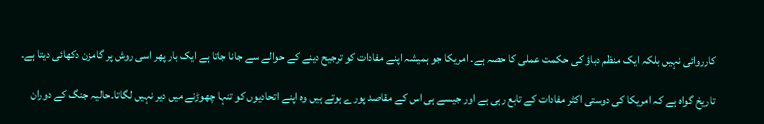کارروائی نہیں بلکہ ایک منظم دباؤ کی حکمت عملی کا حصہ ہے۔ امریکا جو ہمیشہ اپنے مفادات کو ترجیح دینے کے حوالے سے جانا جاتا ہے ایک بار پھر اسی روش پر گامزن دکھائی دیتا ہے۔

تاریخ گواہ ہے کہ امریکا کی دوستی اکثر مفادات کے تابع رہی ہے اور جیسے ہی اس کے مقاصد پورے ہوتے ہیں وہ اپنے اتحادیوں کو تنہا چھوڑنے میں دیر نہیں لگاتا۔حالیہ جنگ کے دوران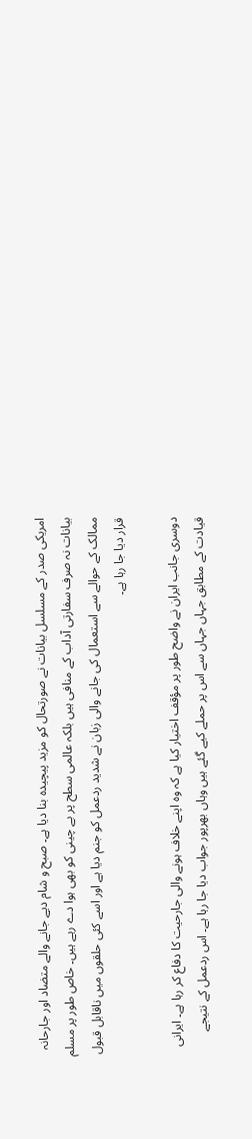امریکی صدر کے مسلسل بیانات نے صورتحال کو مزید پیچیدہ بنا دیا ہے۔ صبح و شام دیے جانے والے متضاد اور جارحانہ بیانات نہ صرف سفارتی آداب کے منافی ہیں بلکہ عالمی سطح پر بے چینی کو بھی ہوا دے رہے ہیں۔ خاص طور پر مسلم ممالک کے حوالے سے استعمال کی جانے والی زبان نے شدید ردعمل کو جنم دیا ہے اور اسے کئی حلقوں میں ناقابل قبول قرار دیا جا رہا ہے۔

دوسری جانب ایران نے واضح طور پر مؤقف اختیار کیا ہے کہ وہ اپنے خلاف ہونے والی جارحیت کا دفاع کر رہا ہے۔ ایرانی قیادت کے مطابق جہاں جہاں سے اس پر حملے کیے گئے ہیں وہاں بھرپور جواب دیا جا رہا ہے۔ اس ردعمل کے نتیجے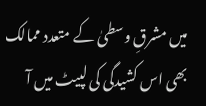میں مشرقِ وسطیٰ کے متعدد ممالک بھی اس کشیدگی کی لپیٹ میں آ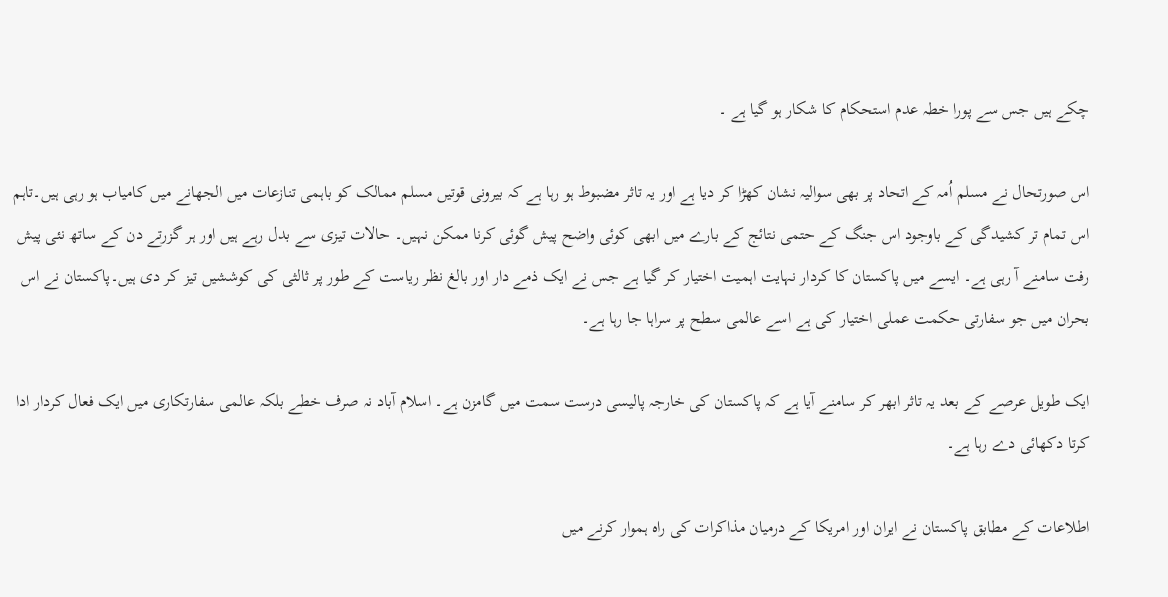چکے ہیں جس سے پورا خطہ عدم استحکام کا شکار ہو گیا ہے ۔

اس صورتحال نے مسلم اُمہ کے اتحاد پر بھی سوالیہ نشان کھڑا کر دیا ہے اور یہ تاثر مضبوط ہو رہا ہے کہ بیرونی قوتیں مسلم ممالک کو باہمی تنازعات میں الجھانے میں کامیاب ہو رہی ہیں۔تاہم اس تمام تر کشیدگی کے باوجود اس جنگ کے حتمی نتائج کے بارے میں ابھی کوئی واضح پیش گوئی کرنا ممکن نہیں۔ حالات تیزی سے بدل رہے ہیں اور ہر گزرتے دن کے ساتھ نئی پیش رفت سامنے آ رہی ہے۔ ایسے میں پاکستان کا کردار نہایت اہمیت اختیار کر گیا ہے جس نے ایک ذمے دار اور بالغ نظر ریاست کے طور پر ثالثی کی کوششیں تیز کر دی ہیں۔پاکستان نے اس بحران میں جو سفارتی حکمت عملی اختیار کی ہے اسے عالمی سطح پر سراہا جا رہا ہے۔

ایک طویل عرصے کے بعد یہ تاثر ابھر کر سامنے آیا ہے کہ پاکستان کی خارجہ پالیسی درست سمت میں گامزن ہے۔ اسلام آباد نہ صرف خطے بلکہ عالمی سفارتکاری میں ایک فعال کردار ادا کرتا دکھائی دے رہا ہے۔

اطلاعات کے مطابق پاکستان نے ایران اور امریکا کے درمیان مذاکرات کی راہ ہموار کرنے میں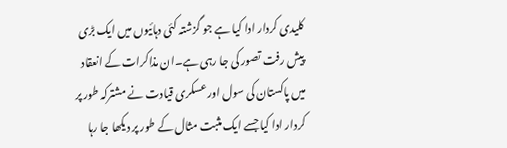کلیدی کردار ادا کیا ہے جو گزشتہ کئی دہائیوں میں ایک بڑی پیش رفت تصور کی جا رہی ہے۔ان مذاکرات کے انعقاد میں پاکستان کی سول اور عسکری قیادت نے مشترکہ طور پر کردار ادا کیا جسے ایک مثبت مثال کے طور پر دیکھا جا رہا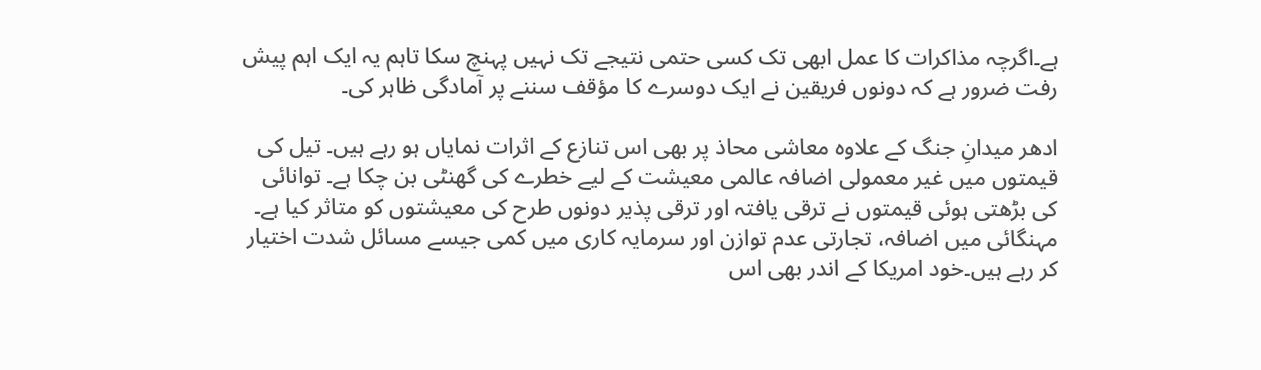ہے۔اگرچہ مذاکرات کا عمل ابھی تک کسی حتمی نتیجے تک نہیں پہنچ سکا تاہم یہ ایک اہم پیش رفت ضرور ہے کہ دونوں فریقین نے ایک دوسرے کا مؤقف سننے پر آمادگی ظاہر کی۔

ادھر میدانِ جنگ کے علاوہ معاشی محاذ پر بھی اس تنازع کے اثرات نمایاں ہو رہے ہیں۔ تیل کی قیمتوں میں غیر معمولی اضافہ عالمی معیشت کے لیے خطرے کی گھنٹی بن چکا ہے۔ توانائی کی بڑھتی ہوئی قیمتوں نے ترقی یافتہ اور ترقی پذیر دونوں طرح کی معیشتوں کو متاثر کیا ہے۔ مہنگائی میں اضافہ، تجارتی عدم توازن اور سرمایہ کاری میں کمی جیسے مسائل شدت اختیار کر رہے ہیں۔خود امریکا کے اندر بھی اس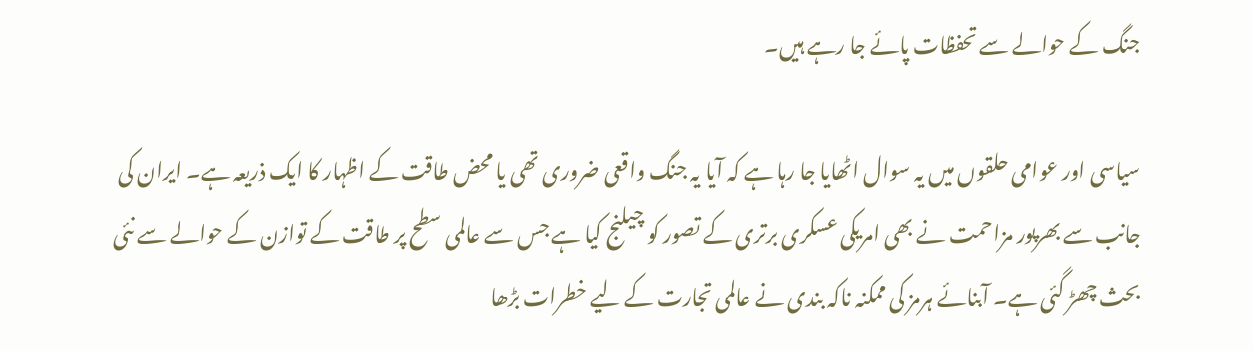جنگ کے حوالے سے تحفظات پائے جا رہے ہیں۔

سیاسی اور عوامی حلقوں میں یہ سوال اٹھایا جا رہا ہے کہ آیا یہ جنگ واقعی ضروری تھی یا محض طاقت کے اظہار کا ایک ذریعہ ہے۔ ایران کی جانب سے بھرپور مزاحمت نے بھی امریکی عسکری برتری کے تصور کو چیلنج کیا ہے جس سے عالمی سطح پر طاقت کے توازن کے حوالے سے نئی بحث چھڑ گئی ہے۔ آبنائے ہرمز کی ممکنہ ناکہ بندی نے عالمی تجارت کے لیے خطرات بڑھا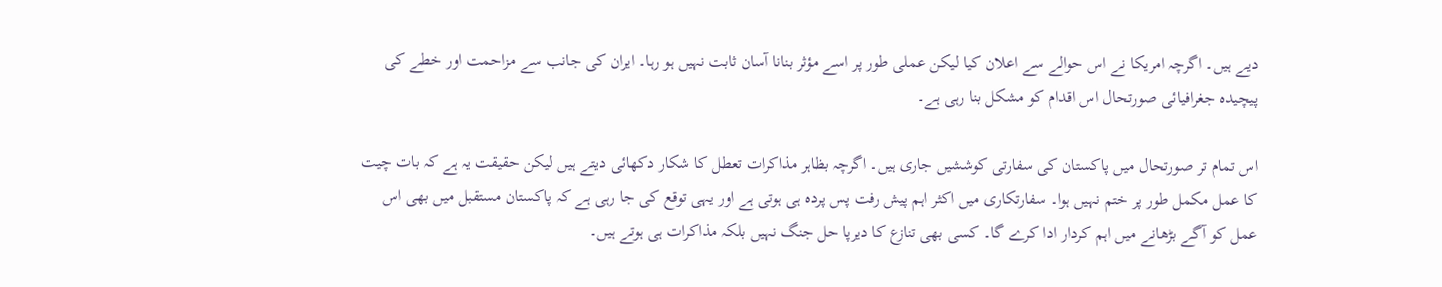دیے ہیں۔ اگرچہ امریکا نے اس حوالے سے اعلان کیا لیکن عملی طور پر اسے مؤثر بنانا آسان ثابت نہیں ہو رہا۔ ایران کی جانب سے مزاحمت اور خطے کی پیچیدہ جغرافیائی صورتحال اس اقدام کو مشکل بنا رہی ہے۔

اس تمام تر صورتحال میں پاکستان کی سفارتی کوششیں جاری ہیں۔ اگرچہ بظاہر مذاکرات تعطل کا شکار دکھائی دیتے ہیں لیکن حقیقت یہ ہے کہ بات چیت کا عمل مکمل طور پر ختم نہیں ہوا۔ سفارتکاری میں اکثر اہم پیش رفت پس پردہ ہی ہوتی ہے اور یہی توقع کی جا رہی ہے کہ پاکستان مستقبل میں بھی اس عمل کو آگے بڑھانے میں اہم کردار ادا کرے گا۔ کسی بھی تنازع کا دیرپا حل جنگ نہیں بلکہ مذاکرات ہی ہوتے ہیں۔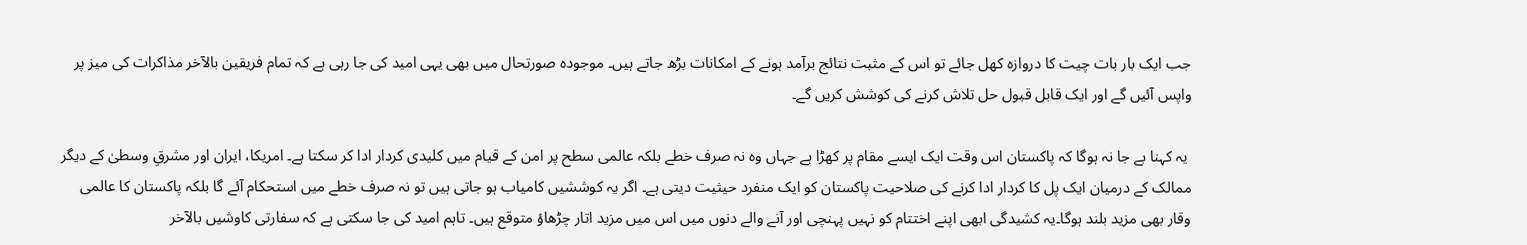جب ایک بار بات چیت کا دروازہ کھل جائے تو اس کے مثبت نتائج برآمد ہونے کے امکانات بڑھ جاتے ہیں۔ موجودہ صورتحال میں بھی یہی امید کی جا رہی ہے کہ تمام فریقین بالآخر مذاکرات کی میز پر واپس آئیں گے اور ایک قابل قبول حل تلاش کرنے کی کوشش کریں گے۔

 یہ کہنا بے جا نہ ہوگا کہ پاکستان اس وقت ایک ایسے مقام پر کھڑا ہے جہاں وہ نہ صرف خطے بلکہ عالمی سطح پر امن کے قیام میں کلیدی کردار ادا کر سکتا ہے۔ امریکا، ایران اور مشرقِ وسطیٰ کے دیگر ممالک کے درمیان ایک پل کا کردار ادا کرنے کی صلاحیت پاکستان کو ایک منفرد حیثیت دیتی ہے۔ اگر یہ کوششیں کامیاب ہو جاتی ہیں تو نہ صرف خطے میں استحکام آئے گا بلکہ پاکستان کا عالمی وقار بھی مزید بلند ہوگا۔یہ کشیدگی ابھی اپنے اختتام کو نہیں پہنچی اور آنے والے دنوں میں اس میں مزید اتار چڑھاؤ متوقع ہیں۔ تاہم امید کی جا سکتی ہے کہ سفارتی کاوشیں بالآخر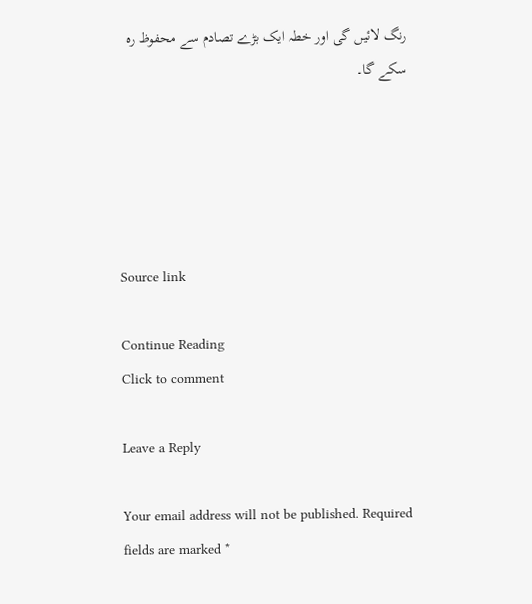رنگ لائیں گی اور خطہ ایک بڑے تصادم سے محفوظ رہ سکے گا۔





Source link

Continue Reading
Click to comment

Leave a Reply

Your email address will not be published. Required fields are marked *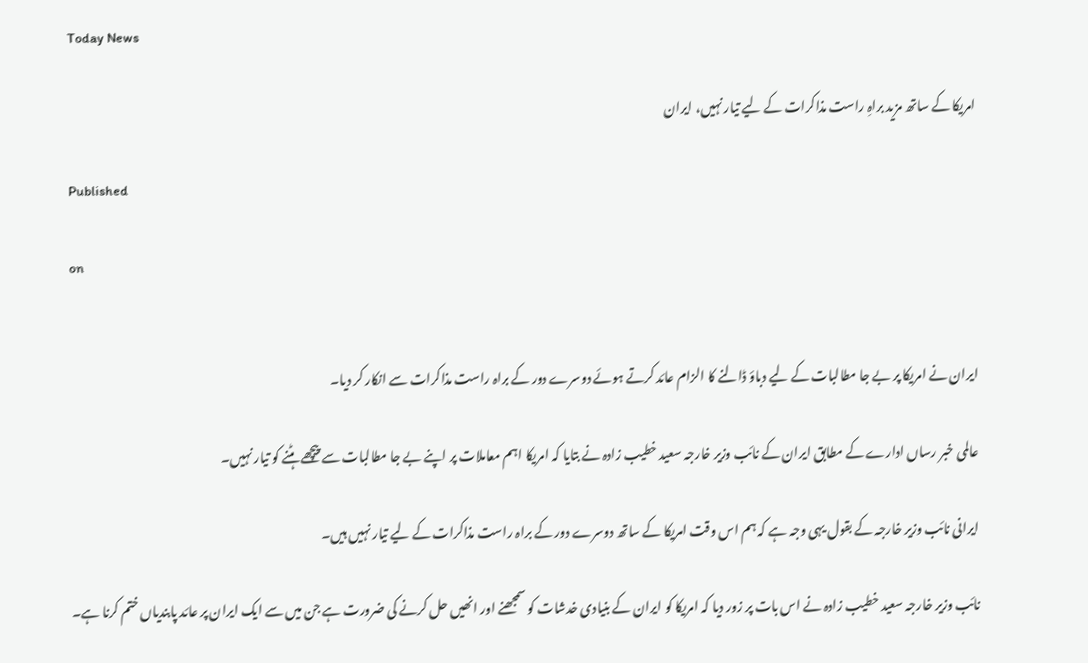Today News

امریکا کے ساتھ مزید براہِ راست مذاکرات کے لیے تیار نہیں، ایران

Published

on


ایران نے امریکا پر بے جا مطالبات کے لیے دباؤ ڈالنے کا الزام عائد کرتے ہوئے دوسرے دور کے براہ راست مذاکرات سے انکار کر دیا۔

عالمی خبر رساں ادارے کے مطابق ایران کے نائب وزیر خارجہ سعید خطیب زادہ نے بتایا کہ امریکا اہم معاملات پر اپنے بے جا مطالبات سے پیچھے ہٹنے کو تیار نہیں۔

ایرانی نائب وزیر خارجہ کے بقول یہی وجہ ہے کہ ہم اس وقت امریکا کے ساتھ دوسرے دور کے براہ راست مذاکرات کے لیے تیار نہیں ہیں۔

نائب وزیر خارجہ سعید خطیب زادہ نے اس بات پر زور دیا کہ امریکا کو ایران کے بنیادی خدشات کو سمجھنے اور انھیں حل کرنے کی ضرورت ہے جن میں سے ایک ایران پر عائد پابندیاں ختم کرنا ہے۔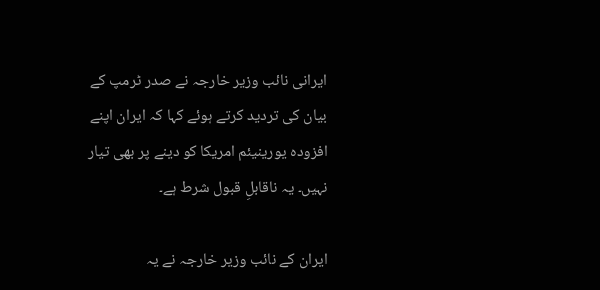ایرانی نائب وزیر خارجہ نے صدر ٹرمپ کے بیان کی تردید کرتے ہوئے کہا کہ ایران اپنے افزودہ یورینیئم امریکا کو دینے پر بھی تیار نہیں۔ یہ ناقابلِ قبول شرط ہے۔

ایران کے نائب وزیر خارجہ نے یہ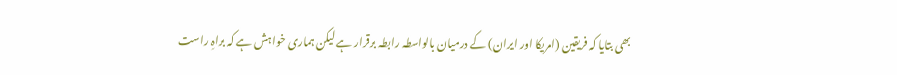بھی بتایا کہ فریقین (امریکا اور ایران) کے درمیان بالواسطہ رابطہ برقرار ہے لیکن ہماری خواہش ہے کہ براہِ راست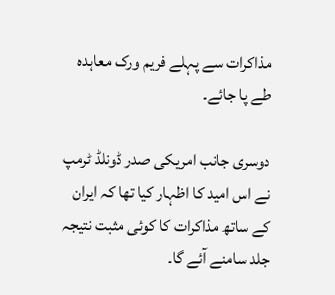مذاکرات سے پہلے فریم ورک معاہدہ طے پا جائے۔

دوسری جانب امریکی صدر ڈونلڈ ٹرمپ نے اس امید کا اظہار کیا تھا کہ ایران کے ساتھ مذاکرات کا کوئی مثبت نتیجہ جلد سامنے آئے گا۔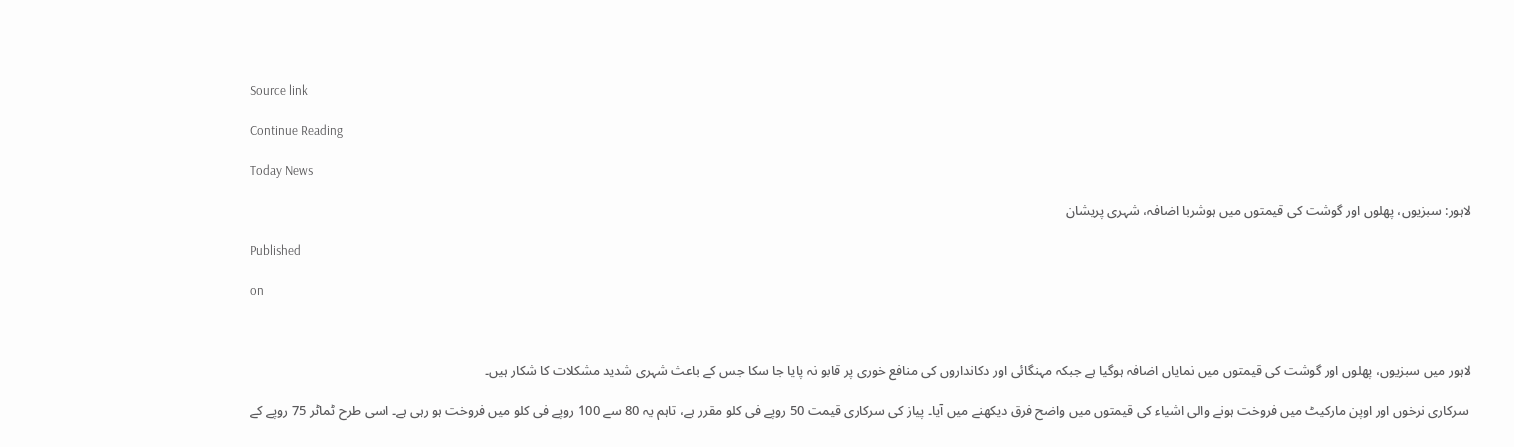Source link

Continue Reading

Today News

لاہور: سبزیوں، پھلوں اور گوشت کی قیمتوں میں ہوشربا اضافہ، شہری پریشان

Published

on



لاہور میں سبزیوں، پھلوں اور گوشت کی قیمتوں میں نمایاں اضافہ ہوگیا ہے جبکہ مہنگائی اور دکانداروں کی منافع خوری پر قابو نہ پایا جا سکا جس کے باعث شہری شدید مشکلات کا شکار ہیں۔

 سرکاری نرخوں اور اوپن مارکیٹ میں فروخت ہونے والی اشیاء کی قیمتوں میں واضح فرق دیکھنے میں آیا۔ پیاز کی سرکاری قیمت 50 روپے فی کلو مقرر ہے، تاہم یہ 80 سے 100 روپے فی کلو میں فروخت ہو رہی ہے۔ اسی طرح ٹماٹر 75 روپے کے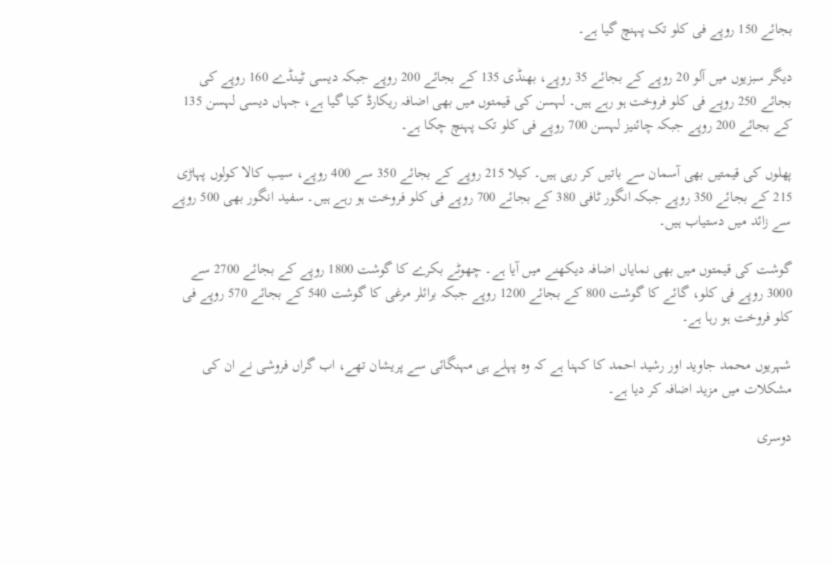بجائے 150 روپے فی کلو تک پہنچ گیا ہے۔

دیگر سبزیوں میں آلو 20 روپے کے بجائے 35 روپے، بھنڈی 135 کے بجائے 200 روپے جبکہ دیسی ٹینڈے 160 روپے کی بجائے 250 روپے فی کلو فروخت ہو رہے ہیں۔ لہسن کی قیمتوں میں بھی اضافہ ریکارڈ کیا گیا ہے، جہاں دیسی لہسن 135 کے بجائے 200 روپے جبکہ چائنیز لہسن 700 روپے فی کلو تک پہنچ چکا ہے۔

پھلوں کی قیمتیں بھی آسمان سے باتیں کر رہی ہیں۔ کیلا 215 روپے کے بجائے 350 سے 400 روپے، سیب کالا کولوں پہاڑی 215 کے بجائے 350 روپے جبکہ انگور ٹافی 380 کے بجائے 700 روپے فی کلو فروخت ہو رہے ہیں۔ سفید انگور بھی 500 روپے سے زائد میں دستیاب ہیں۔

گوشت کی قیمتوں میں بھی نمایاں اضافہ دیکھنے میں آیا ہے۔ چھوٹے بکرے کا گوشت 1800 روپے کے بجائے 2700 سے 3000 روپے فی کلو، گائے کا گوشت 800 کے بجائے 1200 روپے جبکہ برائلر مرغی کا گوشت 540 کے بجائے 570 روپے فی کلو فروخت ہو رہا ہے۔

شہریوں محمد جاوید اور رشید احمد کا کہنا ہے کہ وہ پہلے ہی مہنگائی سے پریشان تھے، اب گراں فروشی نے ان کی مشکلات میں مزید اضافہ کر دیا ہے۔

دوسری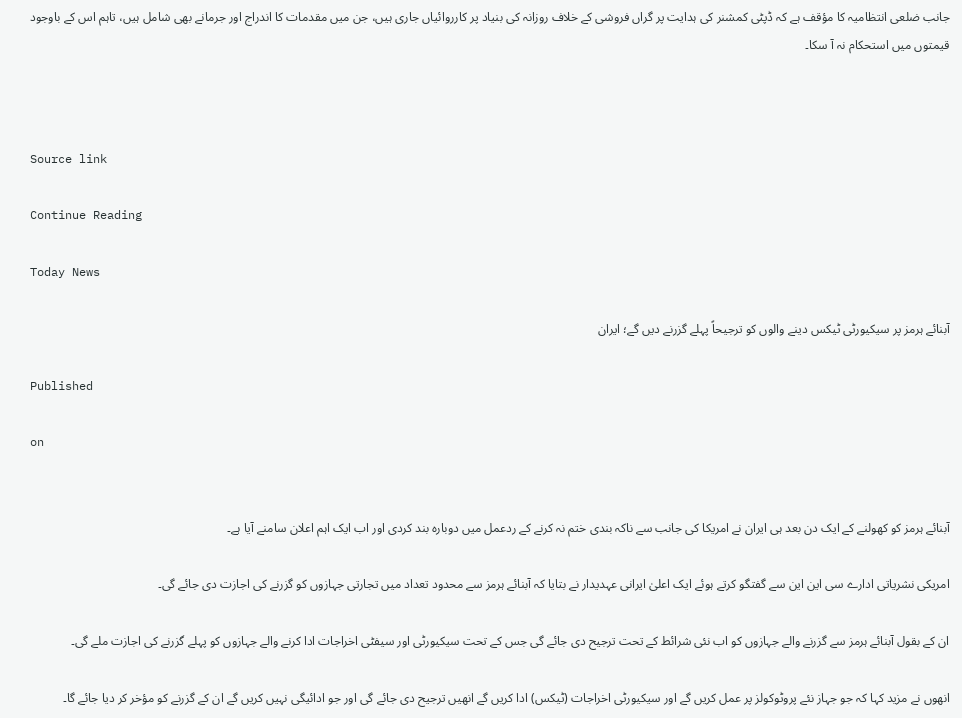جانب ضلعی انتظامیہ کا مؤقف ہے کہ ڈپٹی کمشنر کی ہدایت پر گراں فروشی کے خلاف روزانہ کی بنیاد پر کارروائیاں جاری ہیں، جن میں مقدمات کا اندراج اور جرمانے بھی شامل ہیں، تاہم اس کے باوجود قیمتوں میں استحکام نہ آ سکا۔



Source link

Continue Reading

Today News

آبنائے ہرمز پر سیکیورٹی ٹیکس دینے والوں کو ترجیحاً پہلے گزرنے دیں گے؛ ایران

Published

on


آبنائے ہرمز کو کھولنے کے ایک دن بعد ہی ایران نے امریکا کی جانب سے ناکہ بندی ختم نہ کرنے کے ردعمل میں دوبارہ بند کردی اور اب ایک اہم اعلان سامنے آیا ہے۔

امریکی نشریاتی ادارے سی این این سے گفتگو کرتے ہوئے ایک اعلیٰ ایرانی عہدیدار نے بتایا کہ آبنائے ہرمز سے محدود تعداد میں تجارتی جہازوں کو گزرنے کی اجازت دی جائے گی۔

ان کے بقول آبنائے ہرمز سے گزرنے والے جہازوں کو اب نئی شرائط کے تحت ترجیح دی جائے گی جس کے تحت سیکیورٹی اور سیفٹی اخراجات ادا کرنے والے جہازوں کو پہلے گزرنے کی اجازت ملے گی۔

انھوں نے مزید کہا کہ جو جہاز نئے پروٹوکولز پر عمل کریں گے اور سیکیورٹی اخراجات (ٹیکس) ادا کریں گے انھیں ترجیح دی جائے گی اور جو ادائیگی نہیں کریں گے ان کے گزرنے کو مؤخر کر دیا جائے گا۔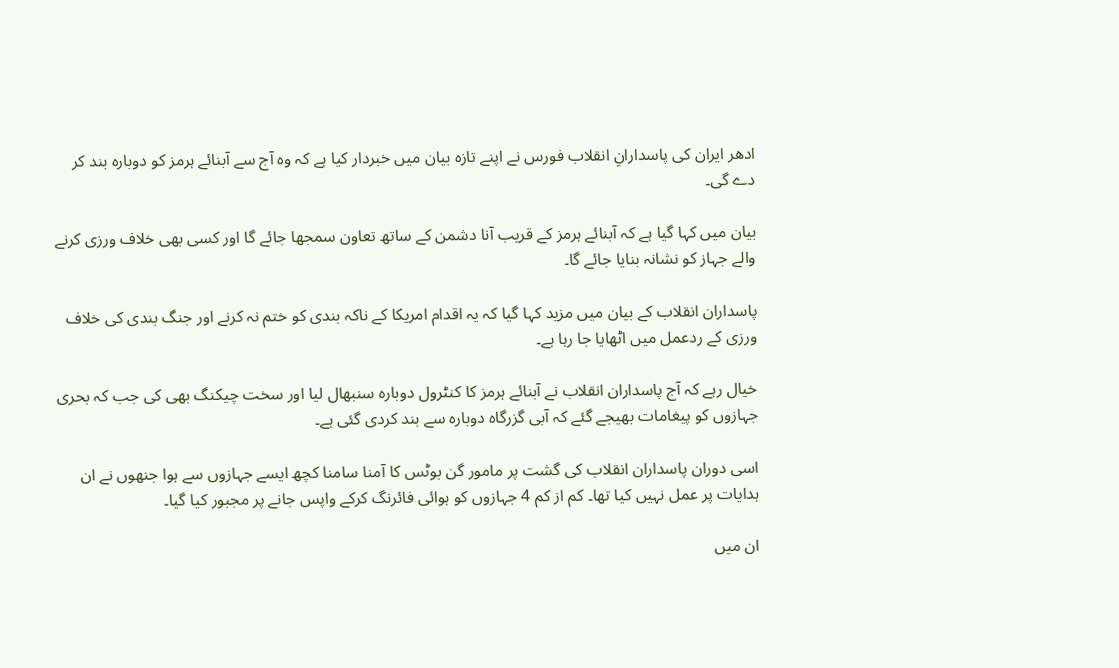ادھر ایران کی پاسدارانِ انقلاب فورس نے اپنے تازہ بیان میں خبردار کیا ہے کہ وہ آج سے آبنائے ہرمز کو دوبارہ بند کر دے گی۔

بیان میں کہا گیا ہے کہ آبنائے ہرمز کے قریب آنا دشمن کے ساتھ تعاون سمجھا جائے گا اور کسی بھی خلاف ورزی کرنے والے جہاز کو نشانہ بنایا جائے گا۔

پاسداران انقلاب کے بیان میں مزید کہا گیا کہ یہ اقدام امریکا کے ناکہ بندی کو ختم نہ کرنے اور جنگ بندی کی خلاف ورزی کے ردعمل میں اٹھایا جا رہا ہے۔

خیال رہے کہ آج پاسداران انقلاب نے آبنائے ہرمز کا کنٹرول دوبارہ سنبھال لیا اور سخت چیکنگ بھی کی جب کہ بحری جہازوں کو پیغامات بھیجے گئے کہ آبی گزرگاہ دوبارہ سے بند کردی گئی ہے۔

اسی دوران پاسداران انقلاب کی گشت پر مامور گن بوٹس کا آمنا سامنا کچھ ایسے جہازوں سے ہوا جنھوں نے ان ہدایات پر عمل نہیں کیا تھا۔ کم از کم 4 جہازوں کو ہوائی فائرنگ کرکے واپس جانے پر مجبور کیا گیا۔

ان میں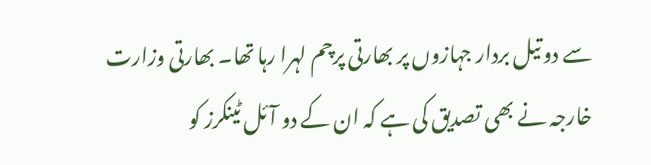سے دو تیل بردار جہازوں پر بھارتی پرچم لہرا رہا تھا۔ بھارتی وزارت خارجہ نے بھی تصدیق کی ہے کہ ان کے دو آئل ٹینکرز کو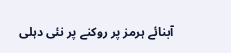آبنائے ہرمز پر روکنے پر نئی دہلی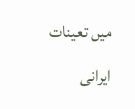میں تعینات ایرانی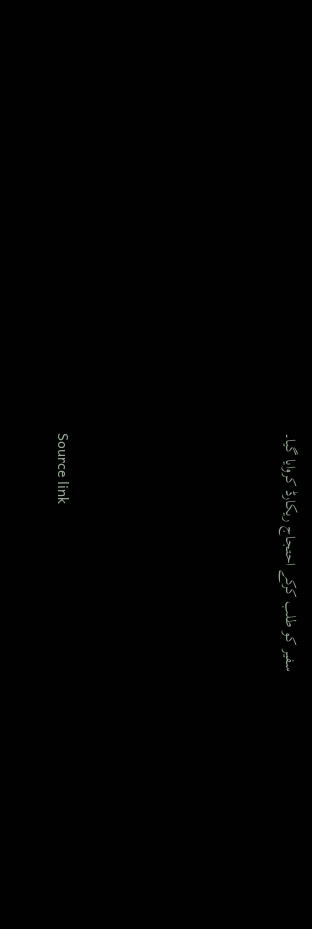سفیر کو طلب کرکے احتجاج ریکارڈ کروایا گیا۔







Source link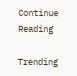Continue Reading

Trending